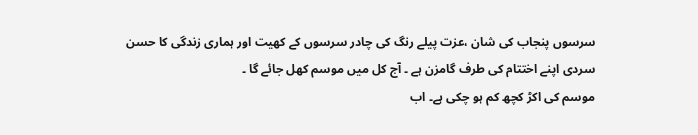سرسوں پنجاب کی شان ،عزت پیلے رنگ کی چادر سرسوں کے کھیت اور ہماری زندگی کا حسن
سردی اپنے اختتام کی طرف گامزن ہے ۔ آج کل میں موسم کھل جائے گا ۔
موسم کی اکڑ کچھ کم ہو چکی ہے۔ اب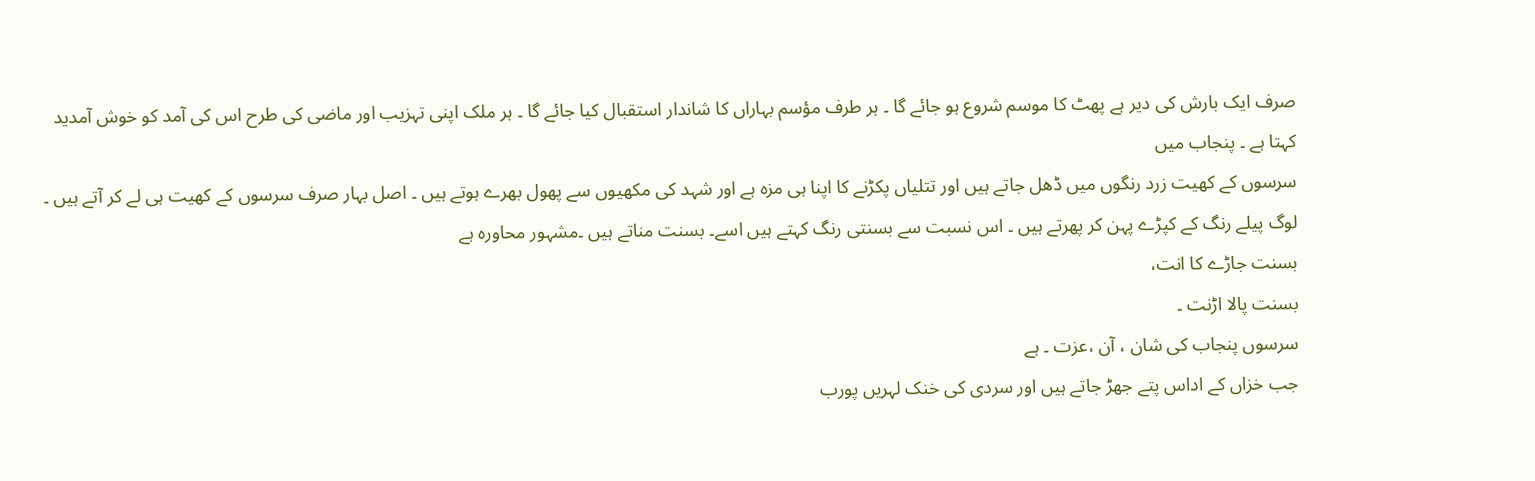صرف ایک بارش کی دیر ہے پھٹ کا موسم شروع ہو جائے گا ۔ ہر طرف مؤسم بہاراں کا شاندار استقبال کیا جائے گا ۔ ہر ملک اپنی تہزیب اور ماضی کی طرح اس کی آمد کو خوش آمدید کہتا ہے ۔ پنجاب میں
سرسوں کے کھیت زرد رنگوں میں ڈھل جاتے ہیں اور تتلیاں پکڑنے کا اپنا ہی مزہ ہے اور شہد کی مکھیوں سے پھول بھرے ہوتے ہیں ۔ اصل بہار صرف سرسوں کے کھیت ہی لے کر آتے ہیں ۔
لوگ پیلے رنگ کے کپڑے پہن کر پھرتے ہیں ۔ اس نسبت سے بسنتی رنگ کہتے ہیں اسے۔ بسنت مناتے ہیں ۔مشہور محاورہ ہے
بسنت جاڑے کا انت،
بسنت پالا اڑنت ۔
سرسوں پنجاب کی شان ، آن ،عزت ۔ ہے
جب خزاں کے اداس پتے جھڑ جاتے ہیں اور سردی کی خنک لہریں پورب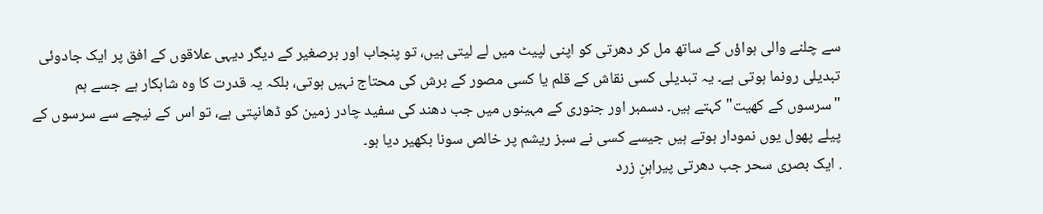سے چلنے والی ہواؤں کے ساتھ مل کر دھرتی کو اپنی لپیٹ میں لے لیتی ہیں، تو پنجاب اور برصغیر کے دیگر دیہی علاقوں کے افق پر ایک جادوئی تبدیلی رونما ہوتی ہے۔ یہ تبدیلی کسی نقاش کے قلم یا کسی مصور کے برش کی محتاج نہیں ہوتی، بلکہ یہ قدرت کا وہ شاہکار ہے جسے ہم "سرسوں کے کھیت" کہتے ہیں۔ دسمبر اور جنوری کے مہینوں میں جب دھند کی سفید چادر زمین کو ڈھانپتی ہے، تو اس کے نیچے سے سرسوں کے پیلے پھول یوں نمودار ہوتے ہیں جیسے کسی نے سبز ریشم پر خالص سونا بکھیر دیا ہو۔
. ایک بصری سحر جب دھرتی پیراہنِ زرد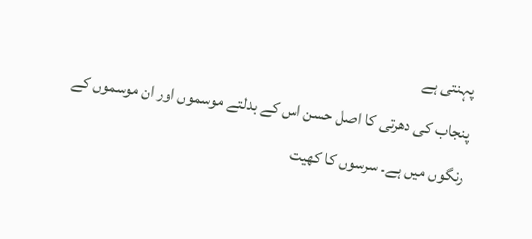پہنتی ہے
پنجاب کی دھرتی کا اصل حسن اس کے بدلتے موسموں اور ان موسموں کے رنگوں میں ہے۔ سرسوں کا کھیت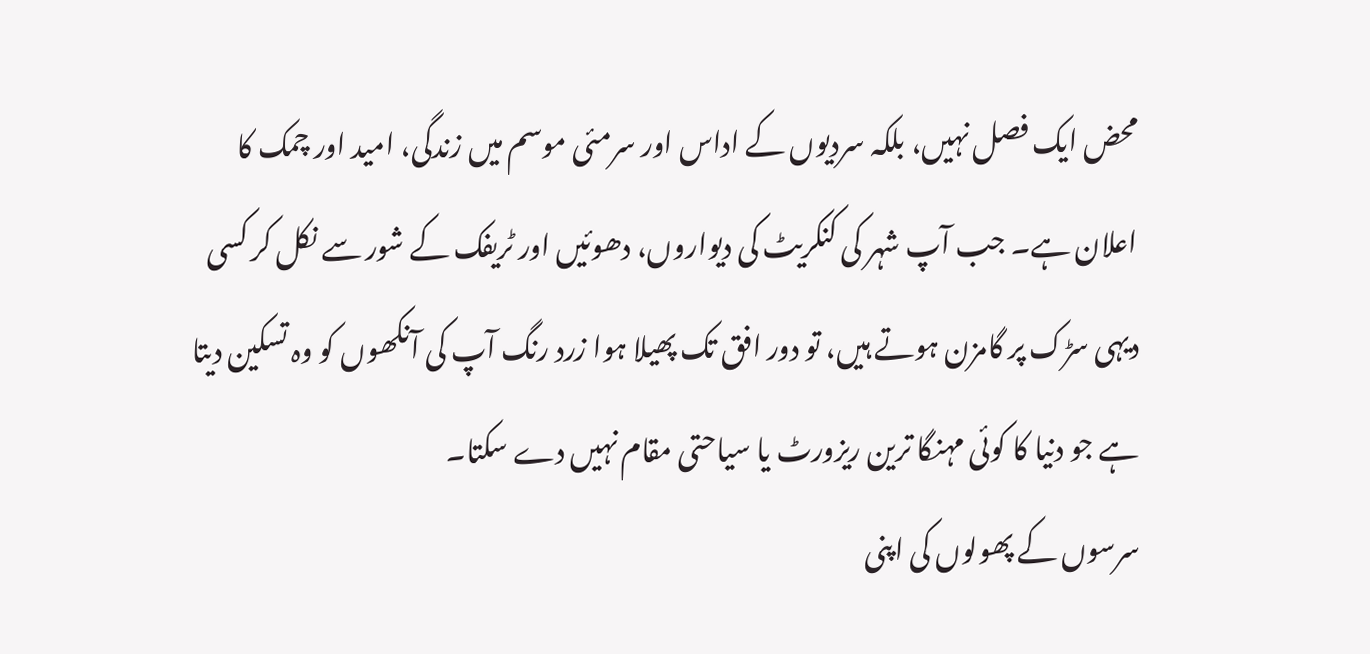محض ایک فصل نہیں، بلکہ سردیوں کے اداس اور سرمئی موسم میں زندگی، امید اور چمک کا اعلان ہے۔ جب آپ شہر کی کنکریٹ کی دیواروں، دھوئیں اور ٹریفک کے شور سے نکل کر کسی دیہی سڑک پر گامزن ہوتے ہیں، تو دور افق تک پھیلا ہوا زرد رنگ آپ کی آنکھوں کو وہ تسکین دیتا ہے جو دنیا کا کوئی مہنگا ترین ریزورٹ یا سیاحتی مقام نہیں دے سکتا۔
سرسوں کے پھولوں کی اپنی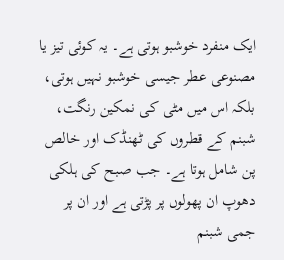ایک منفرد خوشبو ہوتی ہے۔ یہ کوئی تیز یا مصنوعی عطر جیسی خوشبو نہیں ہوتی، بلکہ اس میں مٹی کی نمکین رنگت، شبنم کے قطروں کی ٹھنڈک اور خالص پن شامل ہوتا ہے۔ جب صبح کی ہلکی دھوپ ان پھولوں پر پڑتی ہے اور ان پر جمی شبنم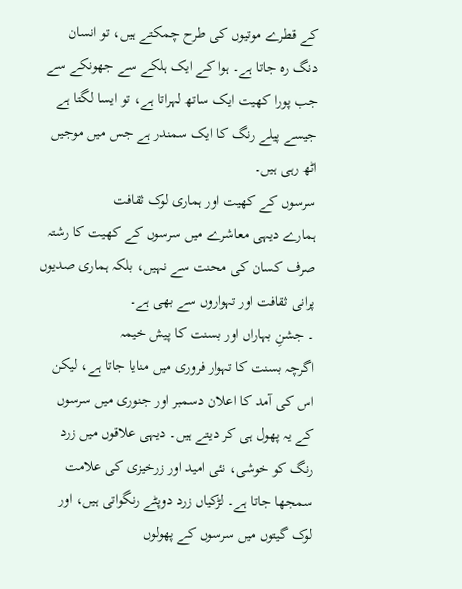کے قطرے موتیوں کی طرح چمکتے ہیں، تو انسان دنگ رہ جاتا ہے۔ ہوا کے ایک ہلکے سے جھونکے سے جب پورا کھیت ایک ساتھ لہراتا ہے، تو ایسا لگتا ہے جیسے پیلے رنگ کا ایک سمندر ہے جس میں موجیں اٹھ رہی ہیں۔
سرسوں کے کھیت اور ہماری لوک ثقافت
ہمارے دیہی معاشرے میں سرسوں کے کھیت کا رشتہ صرف کسان کی محنت سے نہیں، بلکہ ہماری صدیوں پرانی ثقافت اور تہواروں سے بھی ہے۔
۔ جشنِ بہاراں اور بسنت کا پیش خیمہ
اگرچہ بسنت کا تہوار فروری میں منایا جاتا ہے، لیکن اس کی آمد کا اعلان دسمبر اور جنوری میں سرسوں کے یہ پھول ہی کر دیتے ہیں۔ دیہی علاقوں میں زرد رنگ کو خوشی، نئی امید اور زرخیزی کی علامت سمجھا جاتا ہے۔ لڑکیاں زرد دوپٹے رنگواتی ہیں، اور لوک گیتوں میں سرسوں کے پھولوں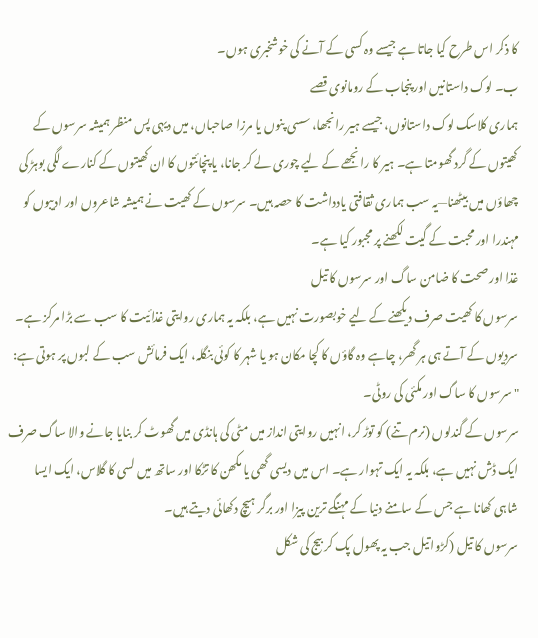کا ذکر اس طرح کیا جاتا ہے جیسے وہ کسی کے آنے کی خوشخبری ہوں۔
ب۔ لوک داستانیں اور پنجاب کے رومانوی قصے
ہماری کلاسک لوک داستانوں، جیسے ہیر رانجھا، سسی پنوں یا مرزا صاحباں، میں دیہی پس منظر ہمیشہ سرسوں کے کھیتوں کے گرد گھومتا ہے۔ ہیر کا رانجھے کے لیے چوری لے کر جانا، یا پنچائتوں کا ان کھیتوں کے کنارے لگی بوہڑ کی چھاؤں میں بیٹھنا—یہ سب ہماری ثقافتی یادداشت کا حصہ ہیں۔ سرسوں کے کھیت نے ہمیشہ شاعروں اور ادیبوں کو مہندرا اور محبت کے گیت لکھنے پر مجبور کیا ہے۔
غذا اور صحت کا ضامن ساگ اور سرسوں کا تیل
سرسوں کا کھیت صرف دیکھنے کے لیے خوبصورت نہیں ہے، بلکہ یہ ہماری روایتی غذائیت کا سب سے بڑا مرکز ہے۔ سردیوں کے آتے ہی ہر گھر، چاہے وہ گاؤں کا کچا مکان ہو یا شہر کا کوئی بنگلہ، ایک فرمائش سب کے لبوں پر ہوتی ہے: "سرسوں کا ساگ اور مکئی کی روٹی۔
سرسوں کے گندلوں (نرم تنے) کو توڑ کر، انہیں روایتی انداز میں مٹی کی ہانڈی میں گھوٹ کر بنایا جانے والا ساگ صرف ایک ڈش نہیں ہے، بلکہ یہ ایک تہوار ہے۔ اس میں دیسی گھی یا مکھن کا تڑکا اور ساتھ میں لسی کا گلاس، ایک ایسا شاہی کھانا ہے جس کے سامنے دنیا کے مہنگے ترین پیزا اور برگر ہیچ دکھائی دیتے ہیں۔
سرسوں کا تیل (کڑوا تیل جب یہ پھول پک کر بیج کی شکل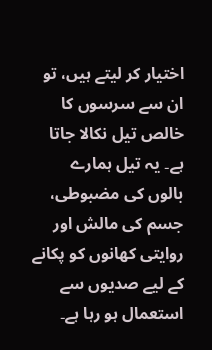اختیار کر لیتے ہیں، تو ان سے سرسوں کا خالص تیل نکالا جاتا ہے۔ یہ تیل ہمارے بالوں کی مضبوطی، جسم کی مالش اور روایتی کھانوں کو پکانے کے لیے صدیوں سے استعمال ہو رہا ہے۔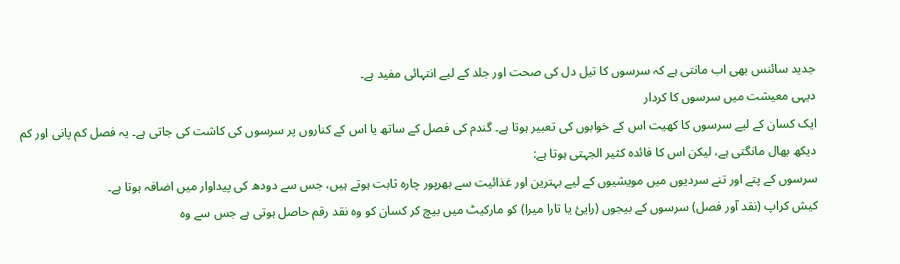جدید سائنس بھی اب مانتی ہے کہ سرسوں کا تیل دل کی صحت اور جلد کے لیے انتہائی مفید ہے۔
دیہی معیشت میں سرسوں کا کردار
ایک کسان کے لیے سرسوں کا کھیت اس کے خوابوں کی تعبیر ہوتا ہے۔ گندم کی فصل کے ساتھ یا اس کے کناروں پر سرسوں کی کاشت کی جاتی ہے۔ یہ فصل کم پانی اور کم دیکھ بھال مانگتی ہے، لیکن اس کا فائدہ کثیر الجہتی ہوتا ہے:
سرسوں کے پتے اور تنے سردیوں میں مویشیوں کے لیے بہترین اور غذائیت سے بھرپور چارہ ثابت ہوتے ہیں، جس سے دودھ کی پیداوار میں اضافہ ہوتا ہے۔
کیش کراپ (نقد آور فصل) سرسوں کے بیجوں (رایئ یا تارا میرا) کو مارکیٹ میں بیچ کر کسان کو وہ نقد رقم حاصل ہوتی ہے جس سے وہ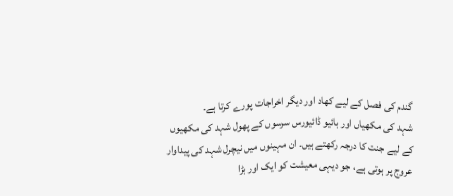گندم کی فصل کے لیے کھاد اور دیگر اخراجات پورے کرتا ہے۔
شہد کی مکھیاں اور بائیو ڈائیورس سرسوں کے پھول شہد کی مکھیوں کے لیے جنت کا درجہ رکھتے ہیں۔ ان مہینوں میں نیچرل شہد کی پیداوار عروج پر ہوتی ہے، جو دیہی معیشت کو ایک اور بڑا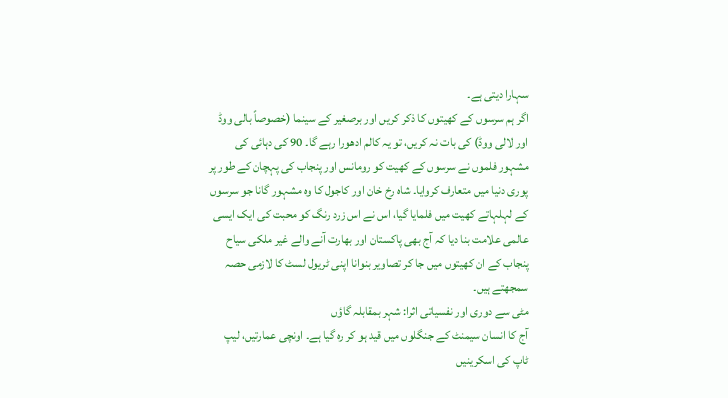سہارا دیتی ہے۔
اگر ہم سرسوں کے کھیتوں کا ذکر کریں اور برصغیر کے سینما (خصوصاً بالی ووڈ اور لالی ووڈ) کی بات نہ کریں، تو یہ کالم ادھورا رہے گا۔ 90 کی دہائی کی مشہور فلموں نے سرسوں کے کھیت کو رومانس اور پنجاب کی پہچان کے طور پر پوری دنیا میں متعارف کروایا۔ شاہ رخ خان اور کاجول کا وہ مشہور گانا جو سرسوں کے لہلہاتے کھیت میں فلمایا گیا، اس نے اس زرد رنگ کو محبت کی ایک ایسی عالمی علامت بنا دیا کہ آج بھی پاکستان اور بھارت آنے والے غیر ملکی سیاح پنجاب کے ان کھیتوں میں جا کر تصاویر بنوانا اپنی ٹریول لسٹ کا لازمی حصہ سمجھتے ہیں۔
مٹی سے دوری اور نفسیاتی اثرا: شہر بمقابلہ گاؤں
آج کا انسان سیمنٹ کے جنگلوں میں قید ہو کر رہ گیا ہے۔ اونچی عمارتیں، لیپ ٹاپ کی اسکرینیں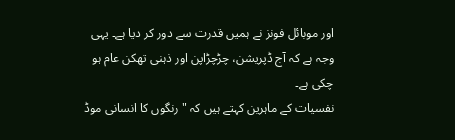اور موبائل فونز نے ہمیں قدرت سے دور کر دیا ہے۔ یہی وجہ ہے کہ آج ڈپریشن، چڑچڑاپن اور ذہنی تھکن عام ہو چکی ہے۔
نفسیات کے ماہرین کہتے ہیں کہ "رنگوں کا انسانی موڈ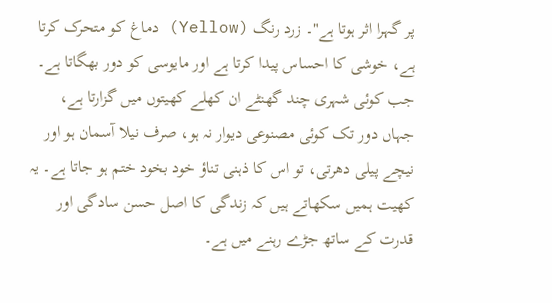پر گہرا اثر ہوتا ہے"۔ زرد رنگ (Yellow) دماغ کو متحرک کرتا ہے، خوشی کا احساس پیدا کرتا ہے اور مایوسی کو دور بھگاتا ہے۔ جب کوئی شہری چند گھنٹے ان کھلے کھیتوں میں گزارتا ہے، جہاں دور تک کوئی مصنوعی دیوار نہ ہو، صرف نیلا آسمان ہو اور نیچے پیلی دھرتی، تو اس کا ذہنی تناؤ خود بخود ختم ہو جاتا ہے۔ یہ کھیت ہمیں سکھاتے ہیں کہ زندگی کا اصل حسن سادگی اور قدرت کے ساتھ جڑے رہنے میں ہے۔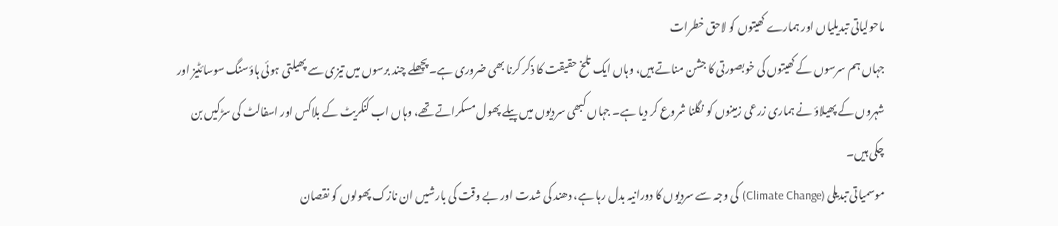ماحولیاتی تبدیلیاں اور ہمارے کھیتوں کو لاحق خطرات
جہاں ہم سرسوں کے کھیتوں کی خوبصورتی کا جشن مناتے ہیں، وہاں ایک تلخ حقیقت کا ذکر کرنا بھی ضروری ہے۔ پچھلے چند برسوں میں تیزی سے پھیلتی ہوئی ہاؤسنگ سوسائٹیز اور شہروں کے پھیلاؤ نے ہماری زرعی زمینوں کو نگلنا شروع کر دیا ہے۔ جہاں کبھی سردیوں میں پیلے پھول مسکراتے تھے، وہاں اب کنکریٹ کے بلاکس اور اسفالٹ کی سڑکیں بن چکی ہیں۔
موسمیاتی تبدیلی (Climate Change) کی وجہ سے سردیوں کا دورانیہ بدل رہا ہے، دھند کی شدت اور بے وقت کی بارشیں ان نازک پھولوں کو نقصان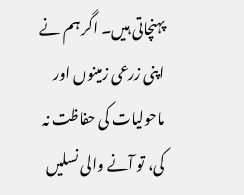پہنچاتی ہیں۔ اگر ہم نے اپنی زرعی زمینوں اور ماحولیات کی حفاظت نہ کی، تو آنے والی نسلیں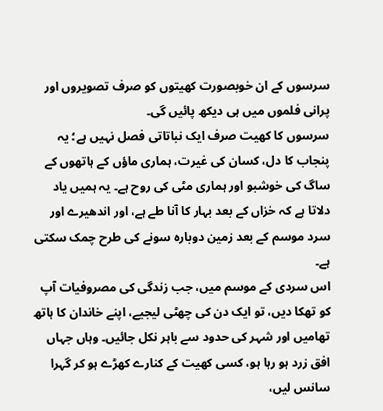سرسوں کے ان خوبصورت کھیتوں کو صرف تصویروں اور پرانی فلموں میں ہی دیکھ پائیں گی۔
سرسوں کا کھیت صرف ایک نباتاتی فصل نہیں ہے؛ یہ پنجاب کا دل، کسان کی غیرت، ہماری ماؤں کے ہاتھوں کے ساگ کی خوشبو اور ہماری مٹی کی روح ہے۔ یہ ہمیں یاد دلاتا ہے کہ خزاں کے بعد بہار کا آنا طے ہے، اور اندھیرے اور سرد موسم کے بعد زمین دوبارہ سونے کی طرح چمک سکتی ہے۔
اس سردی کے موسم میں، جب زندگی کی مصروفیات آپ کو تھکا دیں، تو ایک دن کی چھٹی لیجیے، اپنے خاندان کا ہاتھ تھامیں اور شہر کی حدود سے باہر نکل جائیں۔ وہاں جہاں افق زرد ہو رہا ہو، کسی کھیت کے کنارے کھڑے ہو کر گہرا سانس لیں،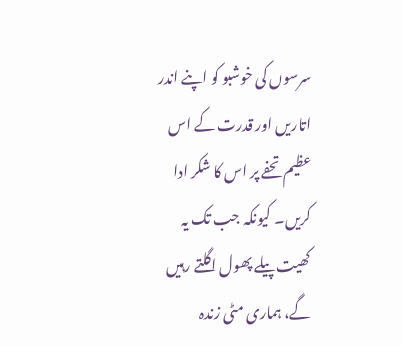سرسوں کی خوشبو کو اپنے اندر اتاریں اور قدرت کے اس عظیم تحفے پر اس کا شکر ادا کریں۔ کیونکہ جب تک یہ کھیت پیلے پھول اگلتے رہیں گے، ہماری مٹی زندہ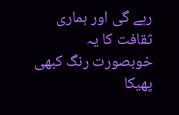رہے گی اور ہماری ثقافت کا یہ خوبصورت رنگ کبھی پھیکا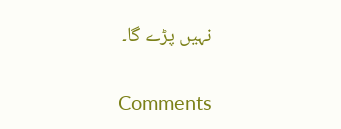نہیں پڑے گا۔

Comments